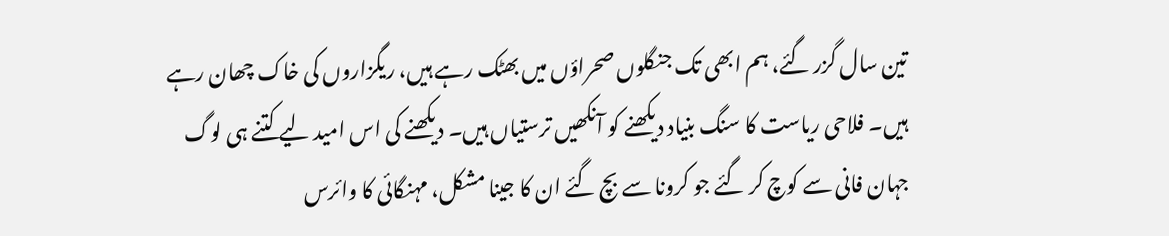تین سال گزر گئے، ہم ابھی تک جنگلوں صحراؤں میں بھٹک رہے ہیں، ریگزاروں کی خاک چھان رہے ہیں۔ فلاحی ریاست کا سنگ بنیاد دیکھنے کو آنکھیں ترستیاں ہیں۔ دیکھنے کی اس امید لیے کتنے ہی لوگ جہان فانی سے کوچ کر گئے جو کرونا سے بچ گئے ان کا جینا مشکل، مہنگائی کا وائرس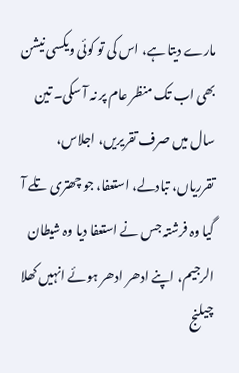مارے دیتا ہے، اس کی تو کوئی ویکسی نیشن بھی اب تک منظر عام پر نہ آ سکی۔ تین سال میں صرف تقریریں، اجلاس، تقرریاں، تبادلے، استعفا، جو چھتری تلے آ گیا وہ فرشتہ جس نے استعفا دیا وہ شیطان الرجیم، اپنے ادھر ادھر ہوئے انہیں کھلا چیلنج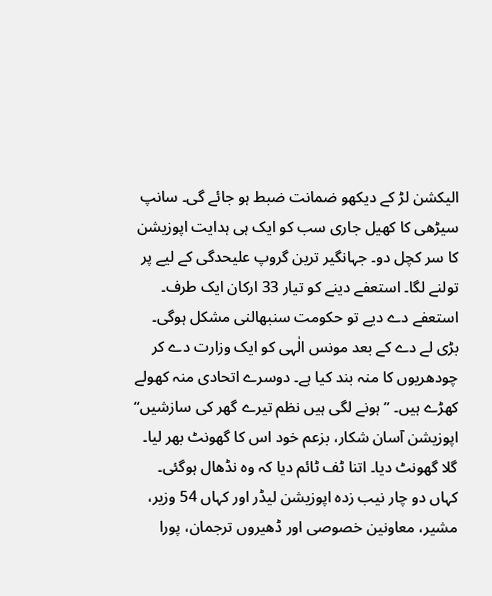الیکشن لڑ کے دیکھو ضمانت ضبط ہو جائے گی۔ سانپ سیڑھی کا کھیل جاری سب کو ایک ہی ہدایت اپوزیشن کا سر کچل دو۔ جہانگیر ترین گروپ علیحدگی کے لیے پر تولنے لگا۔ استعفے دینے کو تیار 33 ارکان ایک طرف۔ استعفے دے دیے تو حکومت سنبھالنی مشکل ہوگی۔ بڑی لے دے کے بعد مونس الٰہی کو ایک وزارت دے کر چودھریوں کا منہ بند کیا ہے۔ دوسرے اتحادی منہ کھولے کھڑے ہیں۔ ”ہونے لگی ہیں نظم تیرے گھر کی سازشیں“ اپوزیشن آسان شکار، بزعم خود اس کا گھونٹ بھر لیا۔ گلا گھونٹ دیا۔ اتنا ٹف ٹائم دیا کہ وہ نڈھال ہوگئی۔ کہاں دو چار نیب زدہ اپوزیشن لیڈر اور کہاں 54 وزیر، مشیر، معاونین خصوصی اور ڈھیروں ترجمان، پورا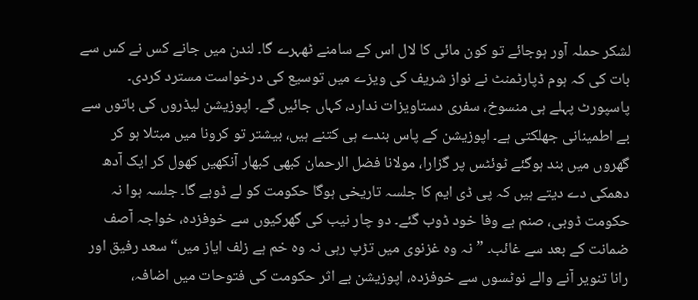لشکر حملہ آور ہوجائے تو کون مائی کا لال اس کے سامنے ٹھہرے گا۔ لندن میں جانے کس نے کس سے بات کی کہ ہوم ڈپارٹمنٹ نے نواز شریف کی ویزے میں توسیع کی درخواست مسترد کردی۔ پاسپورٹ پہلے ہی منسوخ، سفری دستاویزات ندارد، کہاں جائیں گے۔ اپوزیشن لیڈروں کی باتوں سے بے اطمینانی جھلکتی ہے۔ اپوزیشن کے پاس بندے ہی کتنے ہیں، بیشتر تو کرونا میں مبتلا ہو کر گھروں میں بند ہوگئے ٹوئٹس پر گزارا، مولانا فضل الرحمان کبھی کبھار آنکھیں کھول کر ایک آدھ دھمکی دے دیتے ہیں کہ پی ڈی ایم کا جلسہ تاریخی ہوگا حکومت کو لے ڈوبے گا۔ جلسہ ہوا نہ حکومت ڈوبی، صنم بے وفا خود ڈوب گئے۔ دو چار نیب کی گھرکیوں سے خوفزدہ، خواجہ آصف ضمانت کے بعد سے غائب۔ ”نہ وہ غزنوی میں تڑپ رہی نہ وہ خم ہے زلف ایاز میں“ سعد رفیق اور رانا تنویر آنے والے نوٹسوں سے خوفزدہ، اپوزیشن بے اثر حکومت کی فتوحات میں اضافہ،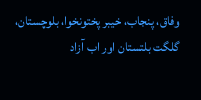وفاق، پنجاب، خیبر پختونخوا، بلوچستان، گلگت بلتستان اور اب آزاد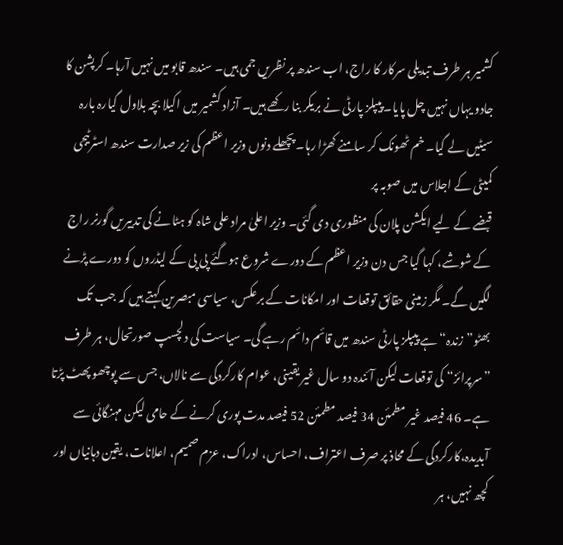کشمیر ہر طرف تبدیلی سرکار کا راج، اب سندھ پر نظریں جمی ہیں۔ سندھ قابو میں نہیں آرہا۔ کرپشن کا جادو یہاں نہیں چل پایا۔ پیپلز پارٹی نے بریکر بنا رکھے ہیں۔ آزاد کشمیر میں اکیلا بچہ بلاول گیارہ بارہ سیٹیں لے گیا۔ خم ٹھونک کر سامنے کھڑا رہا۔ پچھلے دنوں وزیر اعظم کی زیر صدارت سندھ اسٹرٹیجی کمیٹی کے اجلاس میں صوبہ پر
قبضے کے لیے ایکشن پلان کی منظوری دی گئی۔ وزیر اعلیٰ مراد علی شاہ کو ہٹانے کی تدبیریں گورنر راج کے شوشے، کہا گیا جس دن وزیر اعظم کے دورے شروع ہوگئے پی پی کے لیڈروں کو دورے پڑنے لگیں گے۔ مگر زمینی حقائق توقعات اور امکانات کے برعکس، سیاسی مبصرین کہتے ہیں کہ جب تک بھٹو”زندہ“ ہے پیپلز پارٹی سندھ میں قائم دائم رہے گی۔ سیاست کی دلچسپ صورتحال، ہر طرف ”سرپرائز“ کی توقعات لیکن آئندہ دو سال غیر یقینی، عوام کارکردگی سے نالاں، جس سے پوچھو پھٹ پڑتا ہے۔ 46 فیصد غیر مطمئن 34 فیصد مطمئن 52 فیصد مدت پوری کرنے کے حامی لیکن مہنگائی سے آبدیدہ،کارکردگی کے محاذ پر صرف اعتراف، احساس، ادراک، عزم صمیم، اعلانات، یقین دہانیاں اور کچھ نہیں، ہر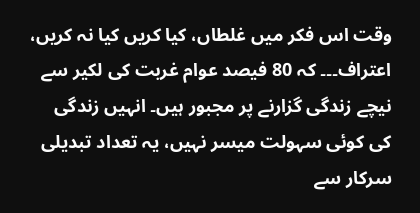وقت اس فکر میں غلطاں، کیا کریں کیا نہ کریں، اعتراف۔۔۔ کہ 80 فیصد عوام غربت کی لکیر سے نیچے زندگی گزارنے پر مجبور ہیں۔ انہیں زندگی کی کوئی سہولت میسر نہیں، یہ تعداد تبدیلی سرکار سے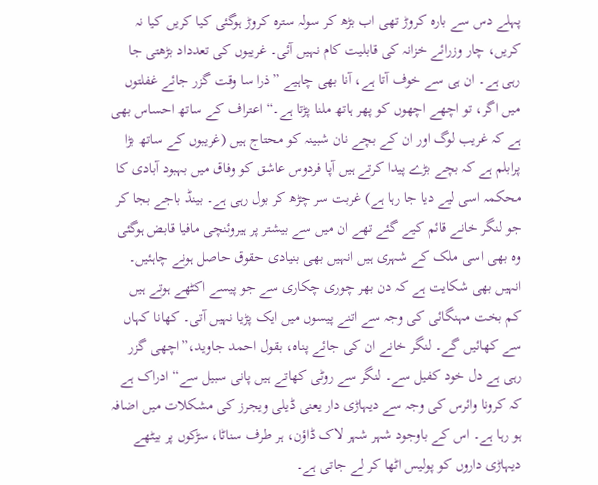پہلے دس سے بارہ کروڑ تھی اب بڑھ کر سولہ سترہ کروڑ ہوگئی کیا کریں کیا نہ کریں، چار وزرائے خزانہ کی قابلیت کام نہیں آئی۔ غریبوں کی تعدداد بڑھتی جا رہی ہے۔ ان ہی سے خوف آتا ہے، آنا بھی چاہیے ”ذرا سا وقت گزر جائے غفلتوں میں اگر، تو اچھے اچھوں کو پھر ہاتھ ملنا پڑتا ہے۔“ اعتراف کے ساتھ احساس بھی ہے کہ غریب لوگ اور ان کے بچے نان شبینہ کو محتاج ہیں (غریبوں کے ساتھ بڑا پرابلم ہے کہ بچے بڑے پیدا کرتے ہیں آپا فردوس عاشق کو وفاق میں بہبود آبادی کا محکمہ اسی لیے دیا جا رہا ہے) غربت سر چڑھ کر بول رہی ہے۔ بینڈ باجے بجا کر جو لنگر خانے قائم کیے گئے تھے ان میں سے بیشتر پر ہیروئنچی مافیا قابض ہوگئی وہ بھی اسی ملک کے شہری ہیں انہیں بھی بنیادی حقوق حاصل ہونے چاہئیں۔ انہیں بھی شکایت ہے کہ دن بھر چوری چکاری سے جو پیسے اکٹھے ہوتے ہیں کم بخت مہنگائی کی وجہ سے اتنے پیسوں میں ایک پڑیا نہیں آتی۔ کھانا کہاں سے کھائیں گے۔ لنگر خانے ان کی جائے پناہ، بقول احمد جاوید،”اچھی گزر رہی ہے دل خود کفیل سے۔ لنگر سے روٹی کھاتے ہیں پانی سبیل سے“ ادراک ہے کہ کرونا وائرس کی وجہ سے دیہاڑی دار یعنی ڈیلی ویجرز کی مشکلات میں اضافہ ہو رہا ہے۔ اس کے باوجود شہر شہر لاک ڈاؤن، ہر طرف سناٹا، سڑکوں پر بیٹھے دیہاڑی داروں کو پولیس اٹھا کر لے جاتی ہے۔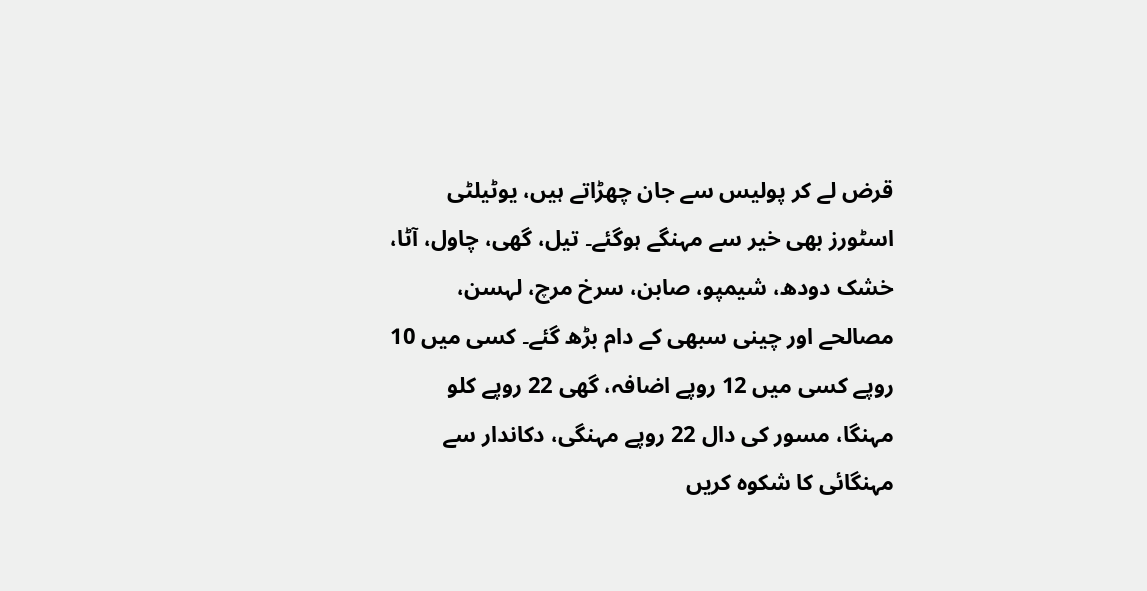قرض لے کر پولیس سے جان چھڑاتے ہیں، یوٹیلٹی اسٹورز بھی خیر سے مہنگے ہوگئے۔ تیل، گھی، چاول، آٹا، خشک دودھ، شیمپو، صابن، سرخ مرچ، لہسن، مصالحے اور چینی سبھی کے دام بڑھ گئے۔ کسی میں 10 روپے کسی میں 12 روپے اضافہ، گھی 22 روپے کلو مہنگا، مسور کی دال 22 روپے مہنگی، دکاندار سے مہنگائی کا شکوہ کریں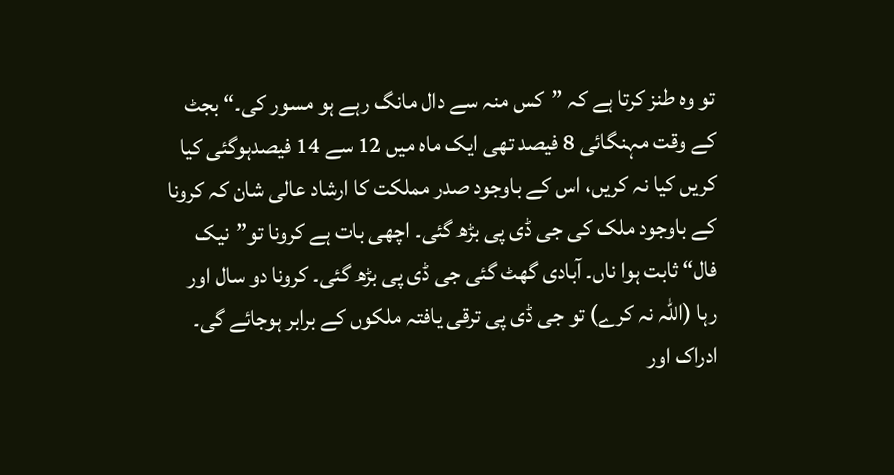تو وہ طنز کرتا ہے کہ ”کس منہ سے دال مانگ رہے ہو مسور کی۔“ بجٹ کے وقت مہنگائی 8 فیصد تھی ایک ماہ میں 12 سے 14 فیصدہوگئی کیا کریں کیا نہ کریں، اس کے باوجود صدر مملکت کا ارشاد عالی شان کہ کرونا کے باوجود ملک کی جی ڈی پی بڑھ گئی۔ اچھی بات ہے کرونا تو”نیک فال“ ثابت ہوا ناں۔ آبادی گھٹ گئی جی ڈی پی بڑھ گئی۔ کرونا دو سال اور رہا (اللہ نہ کرے) تو جی ڈی پی ترقی یافتہ ملکوں کے برابر ہوجائے گی۔ ادراک اور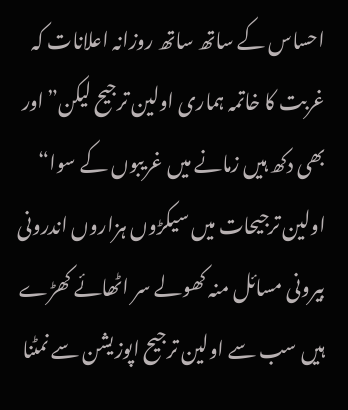احساس کے ساتھ ساتھ روزانہ اعلانات کہ غربت کا خاتمہ ہماری اولین ترجیح لیکن”اور بھی دکھ ہیں زمانے میں غریبوں کے سوا“ اولین ترجیحات میں سیکڑوں ہزاروں اندرونی بیرونی مسائل منہ کھولے سر اٹھائے کھڑے ہیں سب سے اولین ترجیح اپوزیشن سے نمٹنا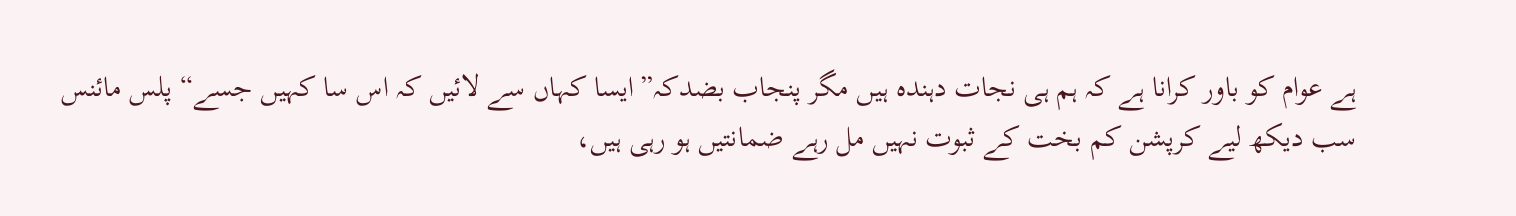ہے عوام کو باور کرانا ہے کہ ہم ہی نجات دہندہ ہیں مگر پنجاب بضدکہ”ایسا کہاں سے لائیں کہ اس سا کہیں جسے“ پلس مائنس سب دیکھ لیے کرپشن کم بخت کے ثبوت نہیں مل رہے ضمانتیں ہو رہی ہیں،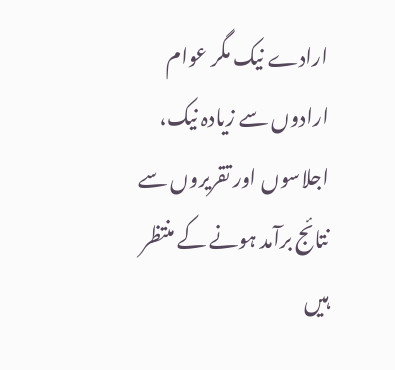ارادے نیک مگر عوام ارادوں سے زیادہ نیک، اجلاسوں اور تقریروں سے نتائج برآمد ہونے کے منتظر ہیں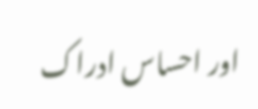اور احساس ادراک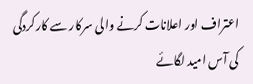اعتراف اور اعلانات کرنے والی سرکار سے کارکردگی کی آس امید لگائے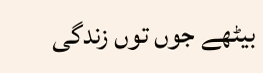بیٹھے جوں توں زندگی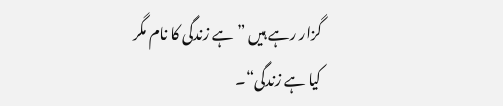گزار رہے ہیں ”ہے زندگی کا نام مگر کیا ہے زندگی“۔